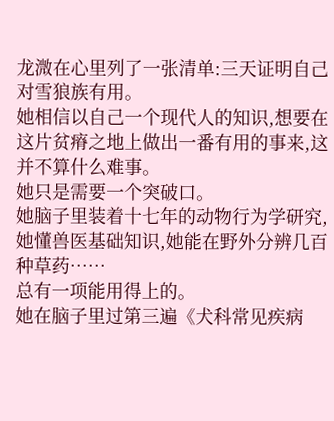龙溦在心里列了一张清单:三天证明自己对雪狼族有用。
她相信以自己一个现代人的知识,想要在这片贫瘠之地上做出一番有用的事来,这并不算什么难事。
她只是需要一个突破口。
她脑子里装着十七年的动物行为学研究,她懂兽医基础知识,她能在野外分辨几百种草药……
总有一项能用得上的。
她在脑子里过第三遍《犬科常见疾病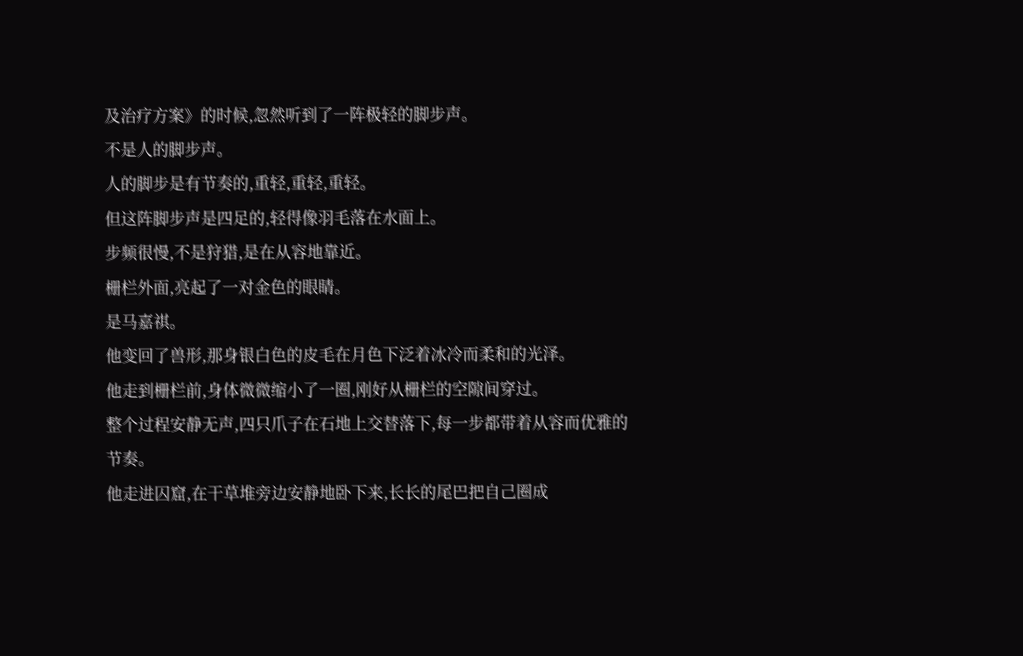及治疗方案》的时候,忽然听到了一阵极轻的脚步声。
不是人的脚步声。
人的脚步是有节奏的,重轻,重轻,重轻。
但这阵脚步声是四足的,轻得像羽毛落在水面上。
步频很慢,不是狩猎,是在从容地靠近。
栅栏外面,亮起了一对金色的眼睛。
是马嘉祺。
他变回了兽形,那身银白色的皮毛在月色下泛着冰冷而柔和的光泽。
他走到栅栏前,身体微微缩小了一圈,刚好从栅栏的空隙间穿过。
整个过程安静无声,四只爪子在石地上交替落下,每一步都带着从容而优雅的节奏。
他走进囚窟,在干草堆旁边安静地卧下来,长长的尾巴把自己圈成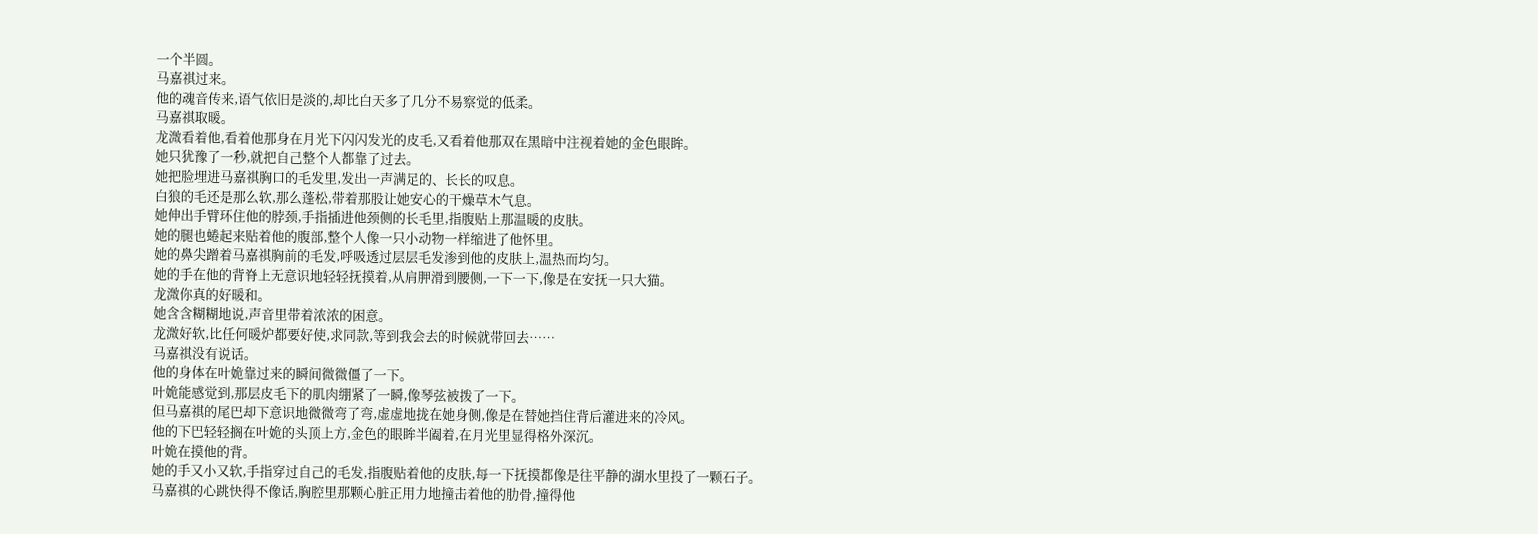一个半圆。
马嘉祺过来。
他的魂音传来,语气依旧是淡的,却比白天多了几分不易察觉的低柔。
马嘉祺取暖。
龙溦看着他,看着他那身在月光下闪闪发光的皮毛,又看着他那双在黑暗中注视着她的金色眼眸。
她只犹豫了一秒,就把自己整个人都靠了过去。
她把脸埋进马嘉祺胸口的毛发里,发出一声满足的、长长的叹息。
白狼的毛还是那么软,那么蓬松,带着那股让她安心的干燥草木气息。
她伸出手臂环住他的脖颈,手指插进他颈侧的长毛里,指腹贴上那温暖的皮肤。
她的腿也蜷起来贴着他的腹部,整个人像一只小动物一样缩进了他怀里。
她的鼻尖蹭着马嘉祺胸前的毛发,呼吸透过层层毛发渗到他的皮肤上,温热而均匀。
她的手在他的背脊上无意识地轻轻抚摸着,从肩胛滑到腰侧,一下一下,像是在安抚一只大猫。
龙溦你真的好暖和。
她含含糊糊地说,声音里带着浓浓的困意。
龙溦好软,比任何暖炉都要好使,求同款,等到我会去的时候就带回去……
马嘉祺没有说话。
他的身体在叶姽靠过来的瞬间微微僵了一下。
叶姽能感觉到,那层皮毛下的肌肉绷紧了一瞬,像琴弦被拨了一下。
但马嘉祺的尾巴却下意识地微微弯了弯,虚虚地拢在她身侧,像是在替她挡住背后灌进来的冷风。
他的下巴轻轻搁在叶姽的头顶上方,金色的眼眸半阖着,在月光里显得格外深沉。
叶姽在摸他的背。
她的手又小又软,手指穿过自己的毛发,指腹贴着他的皮肤,每一下抚摸都像是往平静的湖水里投了一颗石子。
马嘉祺的心跳快得不像话,胸腔里那颗心脏正用力地撞击着他的肋骨,撞得他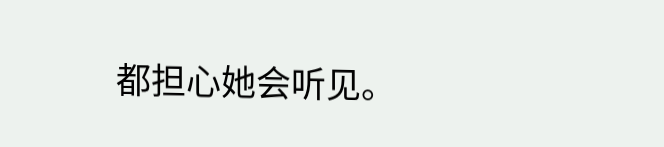都担心她会听见。